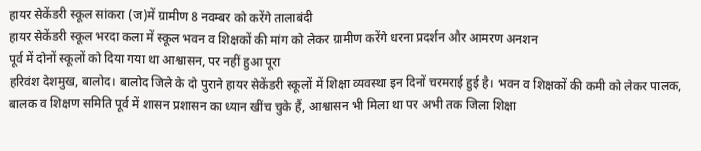हायर सेकेंडरी स्कूल सांकरा (ज)में ग्रामीण 8 नवम्बर को करेंगे तालाबंदी
हायर सेकेंडरी स्कूल भरदा कला में स्कूल भवन व शिक्षकों की मांग को लेकर ग्रामीण करेंगे धरना प्रदर्शन और आमरण अनशन
पूर्व में दोनों स्कूलों को दिया गया था आश्वासन, पर नहीं हुआ पूरा
हरिवंश देशमुख, बालोद। बालोद जिले के दो पुराने हायर सेकेंडरी स्कूलों में शिक्षा व्यवस्था इन दिनों चरमराई हुई है। भवन व शिक्षकों की कमी को लेकर पालक, बालक व शिक्षण समिति पूर्व में शासन प्रशासन का ध्यान खींच चुके हैं, आश्वासन भी मिला था पर अभी तक जिला शिक्षा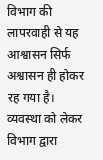विभाग की लापरवाही से यह आश्वासन सिर्फ अश्वासन ही होकर रह गया है। व्यवस्था को लेकर विभाग द्वारा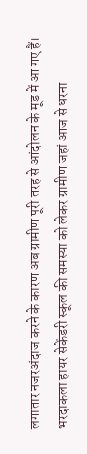लगातार नजरअंदाज करने के कारण अब ग्रामीण पूरी तरह से आंदोलन के मूड में आ गए हैं। भरदाकला हायर सेकेंडरी स्कूल की समस्या को लेकर ग्रामीण जहां आज से धरना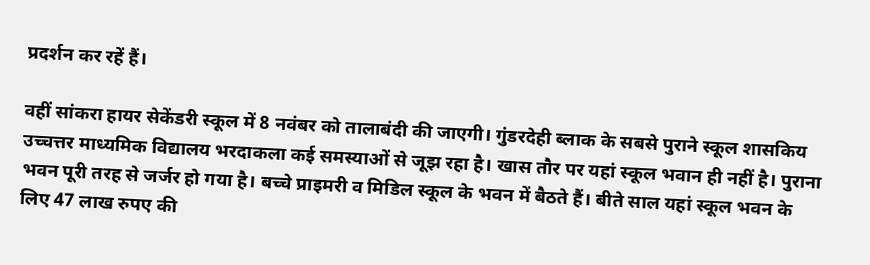प्रदर्शन कर रहें हैं।

वहीं सांकरा हायर सेकेंडरी स्कूल में 8 नवंबर को तालाबंदी की जाएगी। गुंडरदेही ब्लाक के सबसे पुराने स्कूल शासकिय उच्चत्तर माध्यमिक विद्यालय भरदाकला कई समस्याओं से जूझ रहा है। खास तौर पर यहां स्कूल भवान ही नहीं है। पुराना भवन पूरी तरह से जर्जर हो गया है। बच्चे प्राइमरी व मिडिल स्कूल के भवन में बैठते हैं। बीते साल यहां स्कूल भवन के लिए 47 लाख रुपए की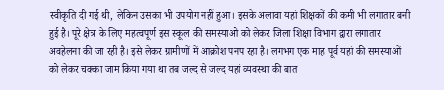स्वीकृति दी गई थी, लेकिन उसका भी उपयोग नहीं हुआ। इसके अलावा यहां शिक्षकों की कमी भी लगातार बनी हुई है। पूरे क्षेत्र के लिए महत्वपूर्ण इस स्कूल की समस्याओ को लेकर जिला शिक्षा विभाग द्वारा लगातार अवहेलना की जा रही है। इसे लेकर ग्रामीणों में आक्रोश पनप रहा है। लगभग एक माह पूर्व यहां की समस्याओं को लेकर चक्का जाम किया गया था तब जल्द से जल्द यहां व्यवस्था की बात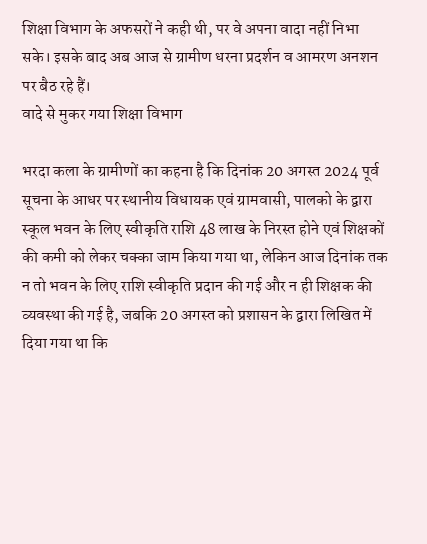शिक्षा विभाग के अफसरों ने कही थी, पर वे अपना वादा नहीं निभा सके। इसके बाद अब आज से ग्रामीण धरना प्रदर्शन व आमरण अनशन पर बैठ रहे हैं।
वादे से मुकर गया शिक्षा विभाग

भरदा कला के ग्रामीणों का कहना है कि दिनांक 20 अगस्त 2024 पूर्व सूचना के आधर पर स्थानीय विधायक एवं ग्रामवासी, पालको के द्वारा स्कूल भवन के लिए स्वीकृति राशि 48 लाख के निरस्त होने एवं शिक्षकों की कमी को लेकर चक्का जाम किया गया था, लेकिन आज दिनांक तक न तो भवन के लिए राशि स्वीकृति प्रदान की गई और न ही शिक्षक की व्यवस्था की गई है, जबकि 20 अगस्त को प्रशासन के द्वारा लिखित में दिया गया था कि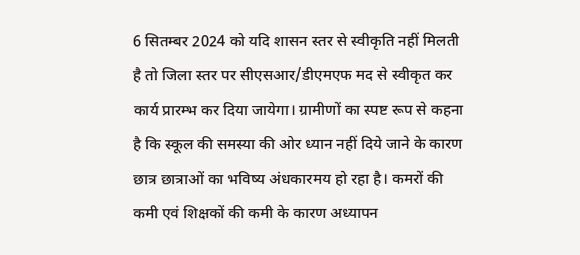6 सितम्बर 2024 को यदि शासन स्तर से स्वीकृति नहीं मिलती है तो जिला स्तर पर सीएसआर/डीएमएफ मद से स्वीकृत कर कार्य प्रारम्भ कर दिया जायेगा। ग्रामीणों का स्पष्ट रूप से कहना है कि स्कूल की समस्या की ओर ध्यान नहीं दिये जाने के कारण छात्र छात्राओं का भविष्य अंधकारमय हो रहा है। कमरों की कमी एवं शिक्षकों की कमी के कारण अध्यापन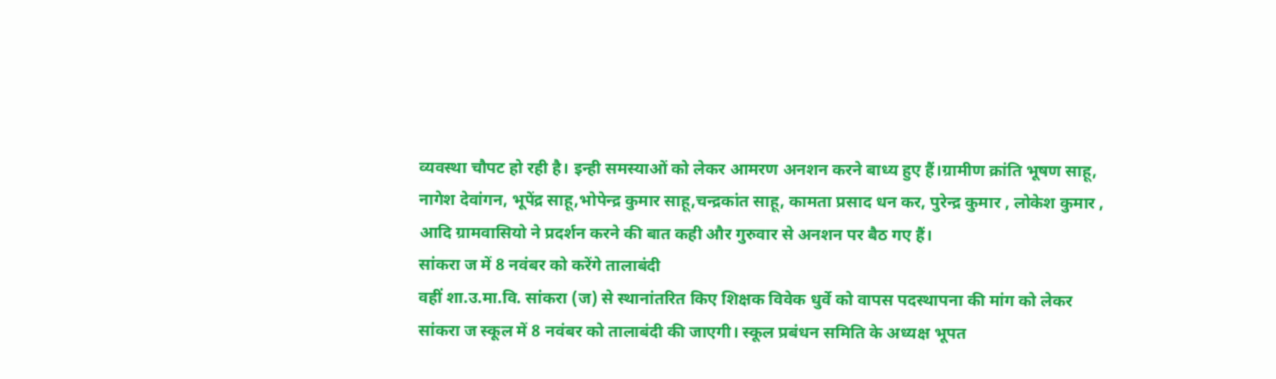व्यवस्था चौपट हो रही है। इन्ही समस्याओं को लेकर आमरण अनशन करने बाध्य हुए हैं।ग्रामीण क्रांति भूषण साहू, नागेश देवांगन, भूपेंद्र साहू,भोपेन्द्र कुमार साहू,चन्द्रकांत साहू, कामता प्रसाद धन कर, पुरेन्द्र कुमार , लोकेश कुमार , आदि ग्रामवासियो ने प्रदर्शन करने की बात कही और गुरुवार से अनशन पर बैठ गए हैं।
सांकरा ज में 8 नवंबर को करेंगे तालाबंदी
वहीं शा.उ.मा.वि. सांकरा (ज) से स्थानांतरित किए शिक्षक विवेक धुर्वे को वापस पदस्थापना की मांग को लेकर सांकरा ज स्कूल में 8 नवंबर को तालाबंदी की जाएगी। स्कूल प्रबंधन समिति के अध्यक्ष भूपत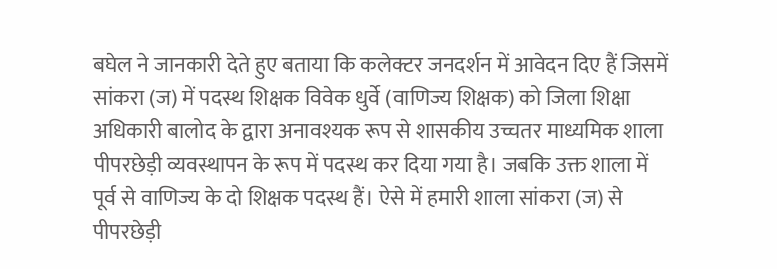बघेल ने जानकारी देते हुए बताया कि कलेक्टर जनदर्शन में आवेदन दिए हैं जिसमें सांकरा (ज) में पदस्थ शिक्षक विवेक धुर्वे (वाणिज्य शिक्षक) को जिला शिक्षा अधिकारी बालोद के द्वारा अनावश्यक रूप से शासकीय उच्चतर माध्यमिक शाला पीपरछेड़ी व्यवस्थापन के रूप में पदस्थ कर दिया गया है। जबकि उक्त शाला में पूर्व से वाणिज्य के दो शिक्षक पदस्थ हैं। ऐसे में हमारी शाला सांकरा (ज) से पीपरछेड़ी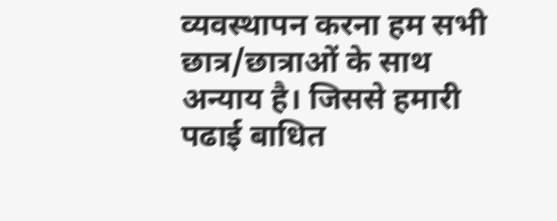व्यवस्थापन करना हम सभी छात्र/छात्राओं के साथ अन्याय है। जिससे हमारी पढाई बाधित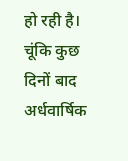हो रही है। चूंकि कुछ दिनों बाद अर्धवार्षिक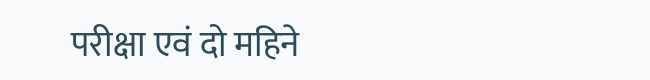परीक्षा एवं दो महिने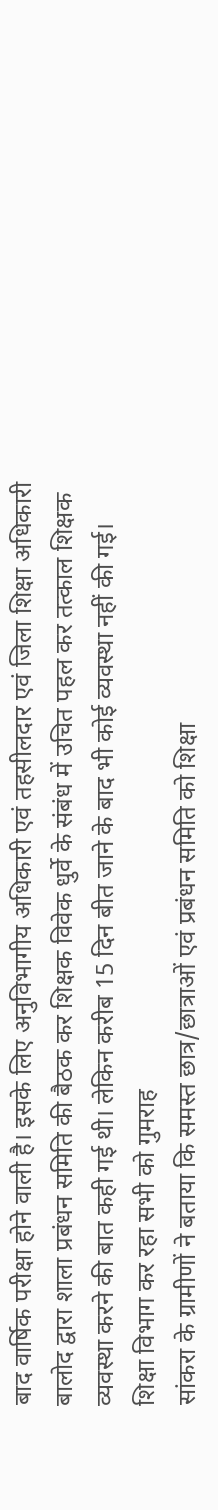बाद वार्षिक परीक्षा होने वाली है। इसके लिए अनुविभागीय अधिकारी एवं तहसीलदार एवं जिला शिक्षा अधिकारी बालोद द्वारा शाला प्रबंधन समिति की बैठक कर शिक्षक विवेक धुर्वे के संबंध में उचित पहल कर तत्काल शिक्षक व्यवस्था करने की बात कही गई थी। लेकिन करीब 15 दिन बीत जाने के बाद भी कोई व्यवस्था नहीं की गई।
शिक्षा विभाग कर रहा सभी को गुमराह
सांकरा के ग्रामीणों ने बताया कि समस्त छात्र/छात्राओं एवं प्रबंधन समिति को शिक्षा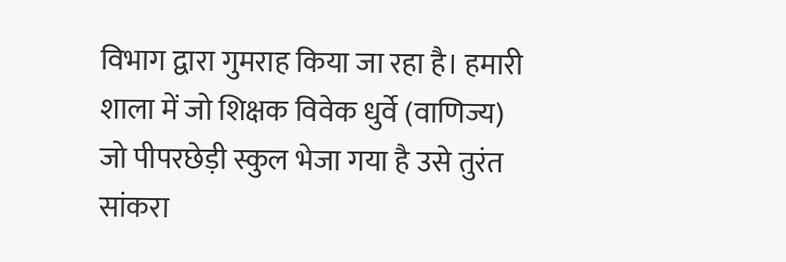विभाग द्वारा गुमराह किया जा रहा है। हमारी शाला में जो शिक्षक विवेक धुर्वे (वाणिज्य) जो पीपरछेड़ी स्कुल भेजा गया है उसे तुरंत सांकरा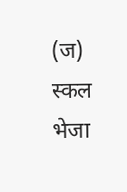(ज) स्कल भेजा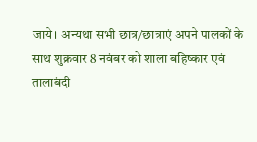जाये। अन्यथा सभी छात्र/छात्राएं अपने पालकों के साथ शुक्रवार 8 नवंबर को शाला बहिष्कार एवं तालाबंदी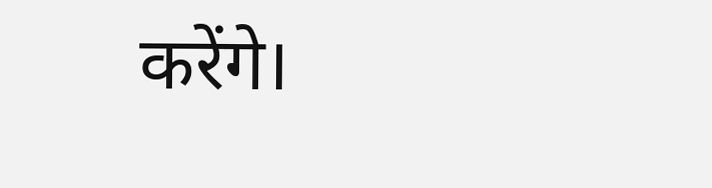करेंगे।